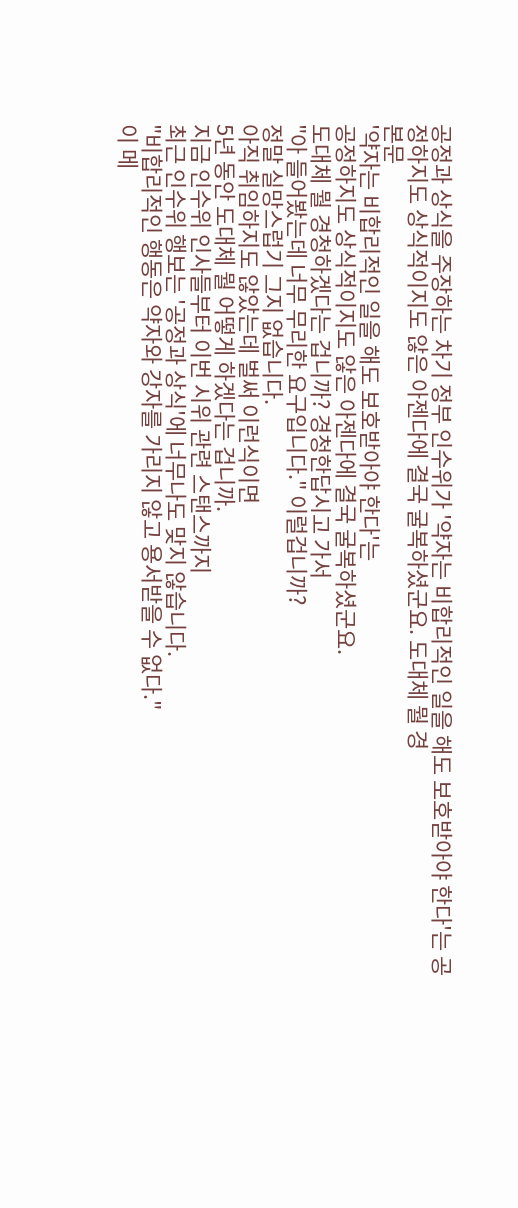공정과 상식을 주장하는 차기 정부 인수위가 '약자는 비합리적인 일을 해도 보호받아야 한다'는 공정하지도 상식적이지도 않은 아젠다에 결국 굴복하셨군요. 도대체 뭘 경
본문
'약자는 비합리적인 일을 해도 보호받아야 한다'는
공정하지도 상식적이지도 않은 아젠다에 결국 굴복하셨군요.
도대체 뭘 경청하겠다는 겁니까? 경청한답시고 가서
"아 들어봤는데 너무 무리한 요구입니다." 이럴겁니까?
정말 실망스럽기 그지 없습니다.
아직 취임하지도 않았는데 벌써 이런식이면
5년 동안 도대체 뭘 어떻게 하겠다는 겁니까.
지금 인수위 인사들부터 이번 시위 관련 스탠스까지
최근 인수위 행보는 '공정과 상식'에 너무나도 맞지 않습니다.
"비합리적인 행동은 약자와 강자를 가리지 않고 용서받을 수 없다."
이 메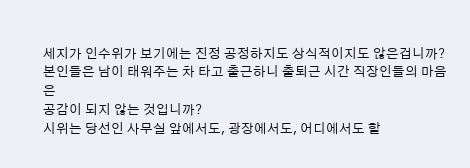세지가 인수위가 보기에는 진정 공정하지도 상식적이지도 않은겁니까?
본인들은 남이 태워주는 차 타고 출근하니 출퇴근 시간 직장인들의 마음은
공감이 되지 않는 것입니까?
시위는 당선인 사무실 앞에서도, 광장에서도, 어디에서도 할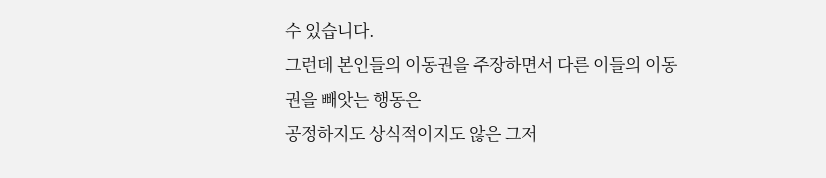수 있습니다.
그런데 본인들의 이동권을 주장하면서 다른 이들의 이동권을 빼앗는 행동은
공정하지도 상식적이지도 않은 그저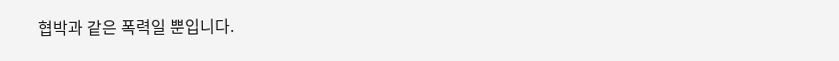협박과 같은 폭력일 뿐입니다.